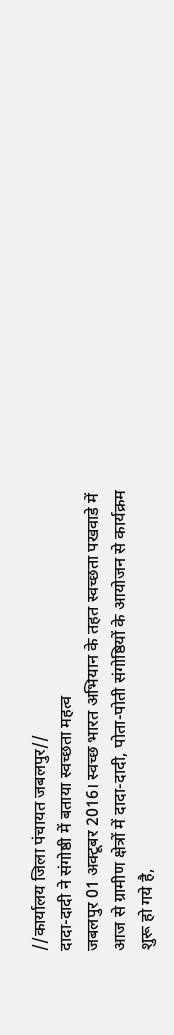//कार्यालय जिला पंचायत जबलपुर//
दादा-दादी ने संगोष्ठी में बताया स्वच्छता महत्व
जबलपुर 01 अक्टूबर 2016। स्वच्छ भारत अभियान के तहत स्वच्छता पखवाडे में आज से ग्रामीण क्षेत्रों में दादा-दादी, पोता-पोती संगोष्ठियों के आयोजन से कार्यक्रम शुरू हो गये है,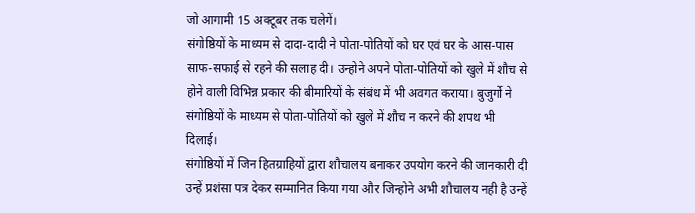जो आगामी 15 अक्टूबर तक चलेगें।
संगोष्ठियों के माध्यम से दादा-दादी ने पोता-पोतियों को घर एवं घर के आस-पास साफ-सफाई से रहने की सलाह दी। उन्होने अपने पोता-पोतियों को खुले में शौच से होने वाली विभिन्न प्रकार की बीमारियों के संबंध में भी अवगत कराया। बुजुर्गो ने संगोष्ठियों के माध्यम से पोता-पोतियों को खुले में शौच न करने की शपथ भी दिलाई।
संगोष्ठियों में जिन हितग्राहियों द्वारा शौचालय बनाकर उपयोग करने की जानकारी दी उन्हें प्रशंसा पत्र देकर सम्मानित किया गया और जिन्होने अभी शौचालय नही है उन्हें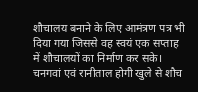शौचालय बनाने के लिए आमंत्रण पत्र भी दिया गया जिससे वह स्वयं एक सप्ताह में शौचालयों का निर्माण कर सके।
चनगवां एवं रानीताल होगी खुले से शौच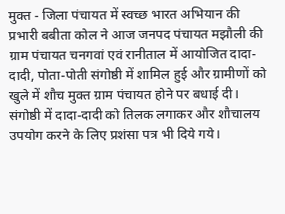मुक्त - जिला पंचायत में स्वच्छ भारत अभियान की प्रभारी बबीता कोल ने आज जनपद पंचायत मझौली की ग्राम पंचायत चनगवां एवं रानीताल में आयोजित दादा-दादी, पोता-पोती संगोष्ठी में शामिल हुई और ग्रामीणों को खुले में शौच मुक्त ग्राम पंचायत होने पर बधाई दी।
संगोष्ठी में दादा-दादी को तिलक लगाकर और शौचालय उपयोग करने के लिए प्रशंसा पत्र भी दिये गये।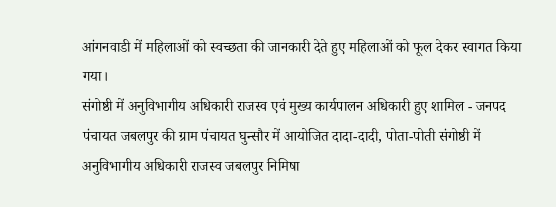आंगनवाडी में महिलाओं को स्वच्छता की जानकारी देते हुए महिलाओं को फूल देकर स्वागत किया गया।
संगोष्ठी में अनुविभागीय अधिकारी राजस्व एवं मुख्य कार्यपालन अधिकारी हुए शामिल - जनपद पंचायत जबलपुर की ग्राम पंचायत घुन्सौर में आयोजित दादा-दादी, पोता-पोती संगोष्ठी में अनुविभागीय अधिकारी राजस्व जबलपुर निमिषा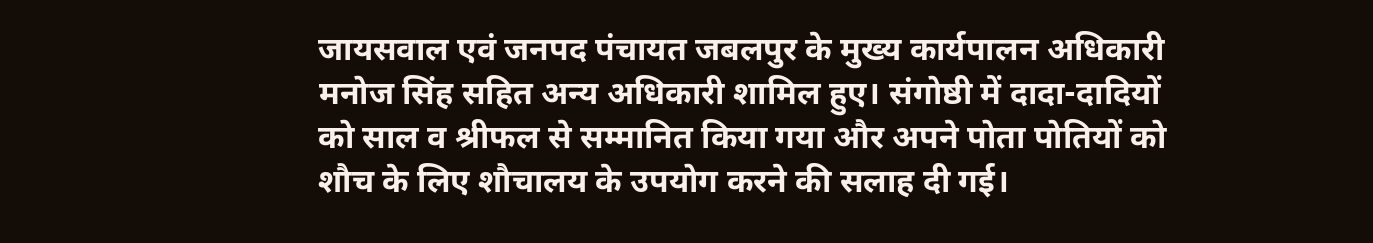जायसवाल एवं जनपद पंचायत जबलपुर के मुख्य कार्यपालन अधिकारी मनोज सिंह सहित अन्य अधिकारी शामिल हुए। संगोष्ठी में दादा-दादियों को साल व श्रीफल से सम्मानित किया गया और अपने पोता पोतियों को शौच के लिए शौचालय के उपयोग करने की सलाह दी गई।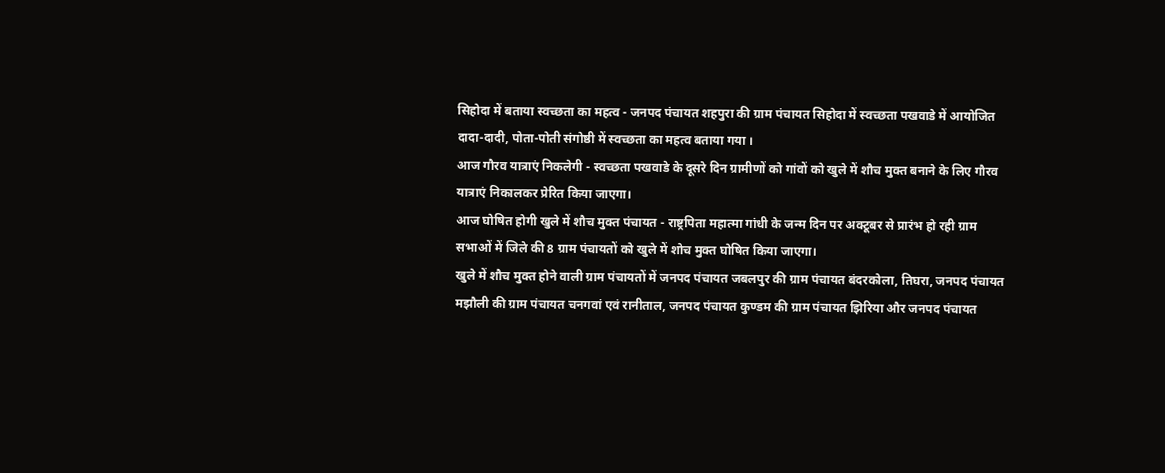सिहोदा में बताया स्वच्छता का महत्व - जनपद पंचायत शहपुरा की ग्राम पंचायत सिहोदा में स्वच्छता पखवाडे में आयोजित दादा-दादी, पोता-पोती संगोष्ठी में स्वच्छता का महत्व बताया गया ।
आज गौरव यात्राएं निकलेगी - स्वच्छता पखवाडे के दूसरे दिन ग्रामीणों को गांवों को खुले में शौच मुक्त बनाने के लिए गौरव यात्राएं निकालकर प्रेरित किया जाएगा।
आज घोषित होगी खुले में शौच मुक्त पंचायत - राष्ट्रपिता महात्मा गांधी के जन्म दिन पर अक्टूबर से प्रारंभ हो रही ग्राम सभाओं में जिले की 8 ग्राम पंचायतों को खुले में शोच मुक्त घोषित किया जाएगा।
खुले में शौच मुक्त होने वाली ग्राम पंचायतों में जनपद पंचायत जबलपुर की ग्राम पंचायत बंदरकोला, तिघरा, जनपद पंचायत मझौली की ग्राम पंचायत चनगवां एवं रानीताल, जनपद पंचायत कुण्डम की ग्राम पंचायत झिरिया और जनपद पंचायत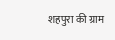शहपुरा की ग्राम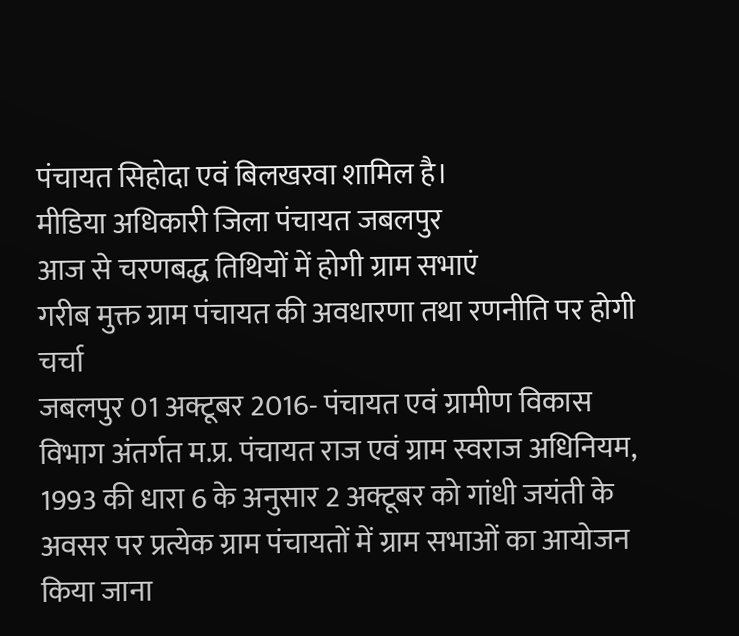पंचायत सिहोदा एवं बिलखरवा शामिल है।
मीडिया अधिकारी जिला पंचायत जबलपुर
आज से चरणबद्ध तिथियों में होगी ग्राम सभाएं
गरीब मुक्त ग्राम पंचायत की अवधारणा तथा रणनीति पर होगी चर्चा
जबलपुर 01 अक्टूबर 2016- पंचायत एवं ग्रामीण विकास विभाग अंतर्गत म.प्र. पंचायत राज एवं ग्राम स्वराज अधिनियम, 1993 की धारा 6 के अनुसार 2 अक्टूबर को गांधी जयंती के अवसर पर प्रत्येक ग्राम पंचायतों में ग्राम सभाओं का आयोजन किया जाना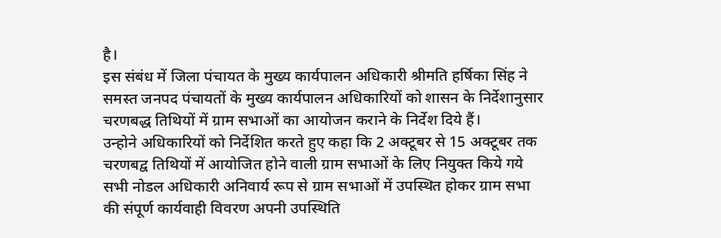है।
इस संबंध में जिला पंचायत के मुख्य कार्यपालन अधिकारी श्रीमति हर्षिका सिंह ने समस्त जनपद पंचायतों के मुख्य कार्यपालन अधिकारियों को शासन के निर्देशानुसार चरणबद्ध तिथियों में ग्राम सभाओं का आयोजन कराने के निर्देश दिये हैं।
उन्होने अधिकारियों को निर्देशित करते हुए कहा कि 2 अक्टूबर से 15 अक्टूबर तक चरणबद्व तिथियों में आयोजित होने वाली ग्राम सभाओं के लिए नियुक्त किये गये सभी नोडल अधिकारी अनिवार्य रूप से ग्राम सभाओं में उपस्थित होकर ग्राम सभा की संपूर्ण कार्यवाही विवरण अपनी उपस्थिति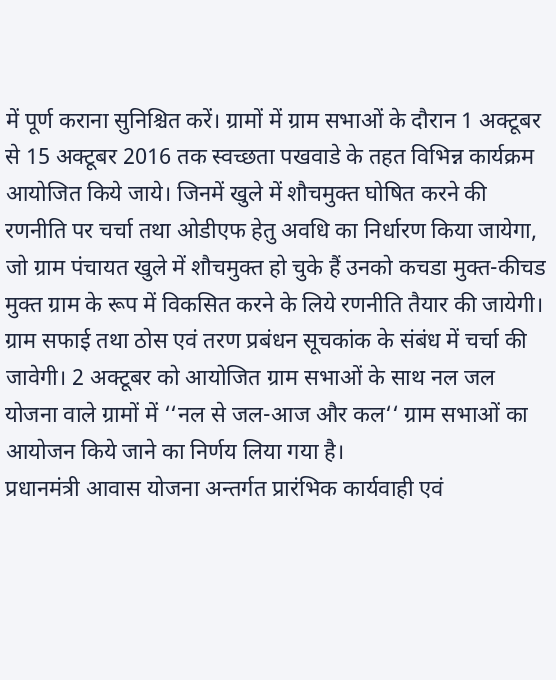में पूर्ण कराना सुनिश्चित करें। ग्रामों में ग्राम सभाओं के दौरान 1 अक्टूबर से 15 अक्टूबर 2016 तक स्वच्छता पखवाडे के तहत विभिन्न कार्यक्रम आयोजित किये जाये। जिनमें खुले में शौचमुक्त घोषित करने की रणनीति पर चर्चा तथा ओडीएफ हेतु अवधि का निर्धारण किया जायेगा, जो ग्राम पंचायत खुले में शौचमुक्त हो चुके हैं उनको कचडा मुक्त-कीचड मुक्त ग्राम के रूप में विकसित करने के लिये रणनीति तैयार की जायेगी। ग्राम सफाई तथा ठोस एवं तरण प्रबंधन सूचकांक के संबंध में चर्चा की जावेगी। 2 अक्टूबर को आयोजित ग्राम सभाओं के साथ नल जल योजना वाले ग्रामों में ‘‘नल से जल-आज और कल‘‘ ग्राम सभाओं का आयोजन किये जाने का निर्णय लिया गया है।
प्रधानमंत्री आवास योजना अन्तर्गत प्रारंभिक कार्यवाही एवं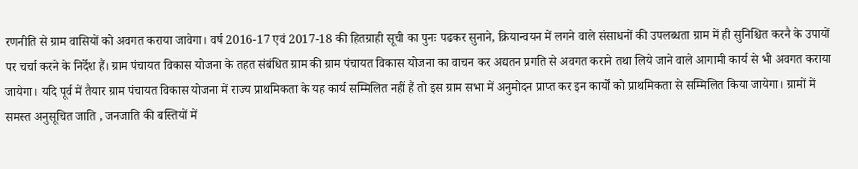रणनीति से ग्राम वासियों को अवगत कराया जावेगा। वर्ष 2016-17 एवं 2017-18 की हितग्राही सूची का पुनः पढकर सुनाने, क्रियान्वयन में लगने वाले संसाधनों की उपलब्धता ग्राम में ही सुनिश्चित करनै के उपायों पर चर्चा करने के निर्देश हैं। ग्राम पंचायत विकास योजना के तहत संबंधित ग्राम की ग्राम पंचायत विकास योजना का वाचन कर अद्यतन प्रगति से अवगत कराने तथा लिये जाने वाले आगामी कार्य से भी अवगत कराया जायेगा। यदि पूर्व में तैयार ग्राम पंचायत विकास योजना में राज्य प्राथमिकता के यह कार्य सम्मिलित नहीं हैं तो इस ग्राम सभा में अनुमोदन प्राप्त कर इन कार्यों को प्राथमिकता से सम्मिलित किया जायेगा। ग्रामों में समस्त अनुसूचित जाति , जनजाति की बस्तियों में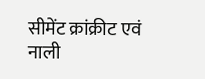सीमेंट क्रांक्रीट एवं नाली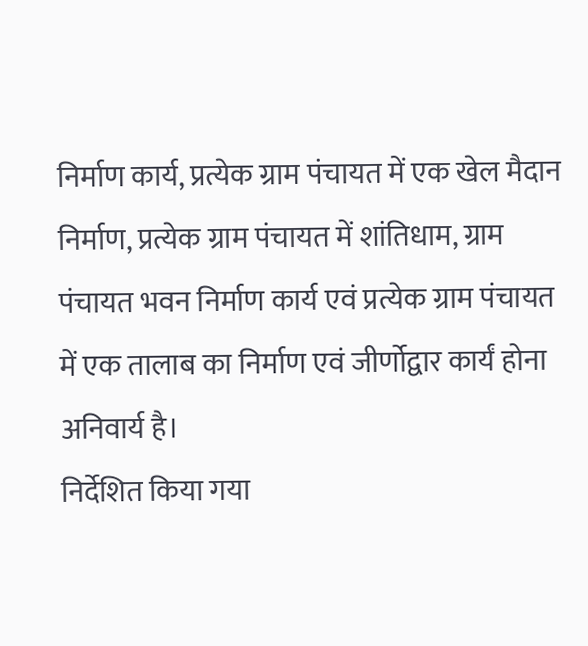निर्माण कार्य, प्रत्येक ग्राम पंचायत में एक खेल मैदान निर्माण, प्रत्येक ग्राम पंचायत में शांतिधाम, ग्राम पंचायत भवन निर्माण कार्य एवं प्रत्येक ग्राम पंचायत में एक तालाब का निर्माण एवं जीर्णोद्वार कार्यं होना अनिवार्य है।
निर्देशित किया गया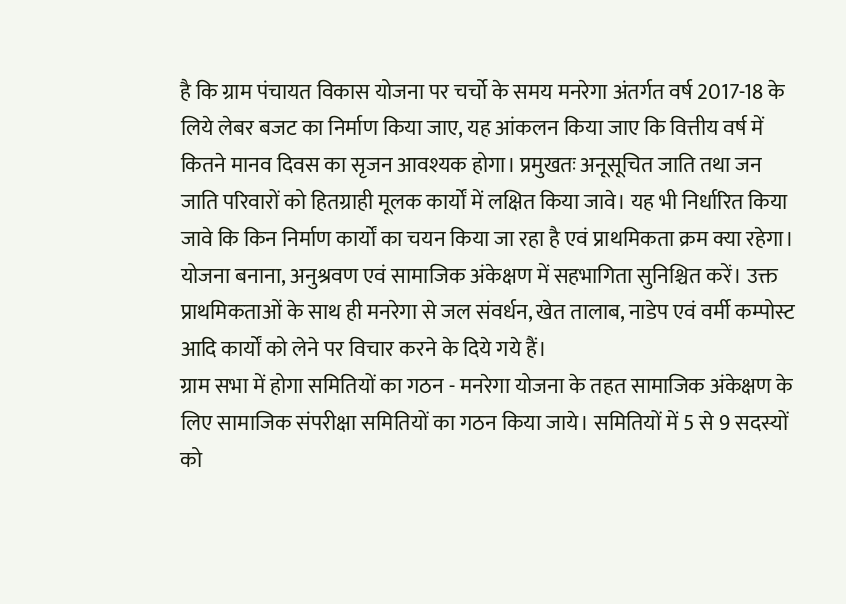है कि ग्राम पंचायत विकास योजना पर चर्चो के समय मनरेगा अंतर्गत वर्ष 2017-18 के लिये लेबर बजट का निर्माण किया जाए, यह आंकलन किया जाए कि वित्तीय वर्ष में कितने मानव दिवस का सृजन आवश्यक होगा। प्रमुखतः अनूसूचित जाति तथा जन जाति परिवारों को हितग्राही मूलक कार्यों में लक्षित किया जावे। यह भी निर्धारित किया जावे कि किन निर्माण कार्यों का चयन किया जा रहा है एवं प्राथमिकता क्रम क्या रहेगा। योजना बनाना, अनुश्रवण एवं सामाजिक अंकेक्षण में सहभागिता सुनिश्चित करें। उक्त प्राथमिकताओं के साथ ही मनरेगा से जल संवर्धन, खेत तालाब, नाडेप एवं वर्मी कम्पोस्ट आदि कार्यों को लेने पर विचार करने के दिये गये हैं।
ग्राम सभा में होगा समितियों का गठन - मनरेगा योजना के तहत सामाजिक अंकेक्षण के लिए सामाजिक संपरीक्षा समितियों का गठन किया जाये। समितियों में 5 से 9 सदस्यों को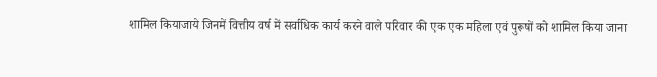शामिल कियाजाये जिनमें वित्तीय वर्ष में सर्वाधिक कार्य करने वाले परिवार की एक एक महिला एवं पुरूषों को शामिल किया जाना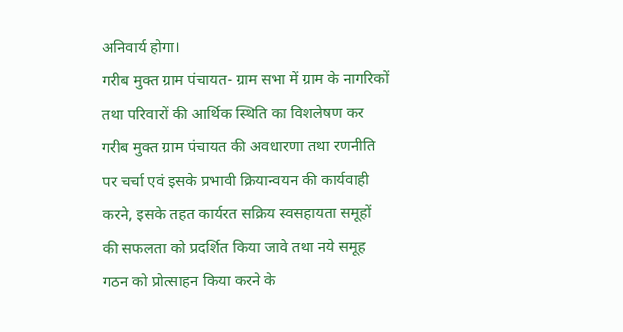अनिवार्य होगा।
गरीब मुक्त ग्राम पंचायत- ग्राम सभा में ग्राम के नागरिकों तथा परिवारों की आर्थिक स्थिति का विशलेषण कर गरीब मुक्त ग्राम पंचायत की अवधारणा तथा रणनीति पर चर्चा एवं इसके प्रभावी क्रियान्वयन की कार्यवाही करने, इसके तहत कार्यरत सक्रिय स्वसहायता समूहों की सफलता को प्रदर्शित किया जावे तथा नये समूह गठन को प्रोत्साहन किया करने के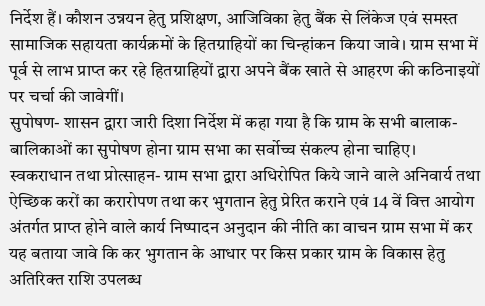निर्देश हैं। कौशन उन्नयन हेतु प्रशिक्षण, आजिविका हेतु बैंक से लिंकेज एवं समस्त सामाजिक सहायता कार्यक्रमों के हितग्राहियों का चिन्हांकन किया जावे। ग्राम सभा में पूर्व से लाभ प्राप्त कर रहे हितग्राहियों द्वारा अपने बैंक खाते से आहरण की कठिनाइयों पर चर्चा की जावेगीं।
सुपोषण- शासन द्वारा जारी दिशा निर्देश में कहा गया है कि ग्राम के सभी बालाक-बालिकाओं का सुपोषण होना ग्राम सभा का सर्वोच्च संकल्प होना चाहिए।
स्वकराधान तथा प्रोत्साहन- ग्राम सभा द्वारा अधिरोपित किये जाने वाले अनिवार्य तथा ऐच्छिक करों का करारोपण तथा कर भुगतान हेतु प्रेरित कराने एवं 14 वें वित्त आयोग अंतर्गत प्राप्त होने वाले कार्य निष्पादन अनुदान की नीति का वाचन ग्राम सभा में कर यह बताया जावे कि कर भुगतान के आधार पर किस प्रकार ग्राम के विकास हेतु अतिरिक्त राशि उपलब्ध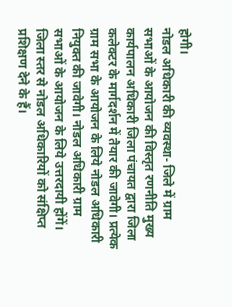होगी।
नोडल अधिकारी की व्यवस्था- जिले में ग्राम सभाओं के आयोजन की विस्तृत रणनीति मुख्य कार्यपालन अधिकारी जिला पंचायत द्वारा जिला कलेक्टर के मार्गदर्शन में तैयार की जावेगी। प्रत्येक ग्राम सभा के आयोजन के लिये नोडल अधिकारी नियुक्त की जावेगी। नोडल अधिकारी ग्राम सभाओं के आयोजन के लिये उत्तरदायी होंगें। जिला स्तर से नोडल अधिकारियों को संक्षिप्त प्रशिक्षण देने के हैं।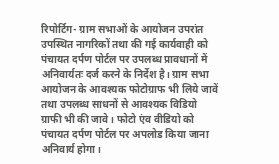रिपोर्टिग- ग्राम सभाओं के आयोजन उपरांत उपस्थित नागरिकों तथा की गई कार्यवाही को पंचायत दर्पण पोर्टल पर उपलब्ध प्रावधानों में अनिवार्यतः दर्ज करने के निर्देश है। ग्राम सभा आयोजन के आवश्यक फोटोग्राफ भी लिये जावें तथा उपलब्ध साधनों से आवश्यक विडियो ग्राफी भी की जावे। फोटो एंव वीडियो को पंचायत दर्पण पोर्टल पर अपलोड किया जाना अनिवार्य होगा।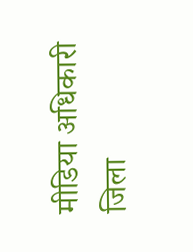मीडिया अधिकारी जिला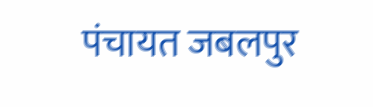पंचायत जबलपुर